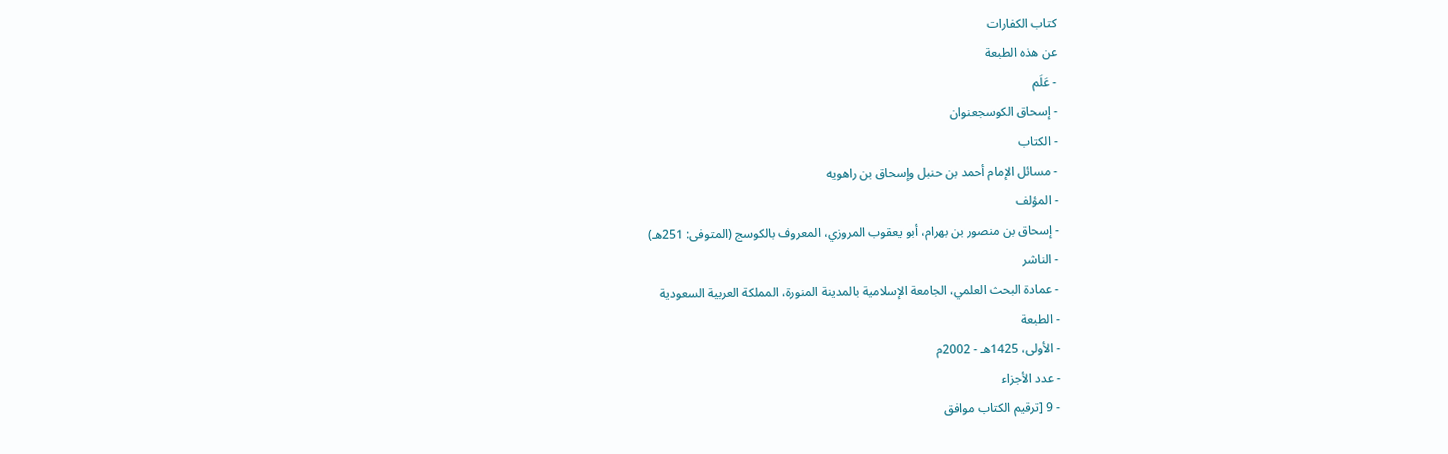كتاب الكفارات
عن هذه الطبعة
- عَلَم
- إسحاق الكوسجعنوان
- الكتاب
- مسائل الإمام أحمد بن حنبل وإسحاق بن راهويه
- المؤلف
- إسحاق بن منصور بن بهرام، أبو يعقوب المروزي، المعروف بالكوسج (المتوفى: 251هـ)
- الناشر
- عمادة البحث العلمي، الجامعة الإسلامية بالمدينة المنورة، المملكة العربية السعودية
- الطبعة
- الأولى، 1425هـ - 2002م
- عدد الأجزاء
- 9 [ترقيم الكتاب موافق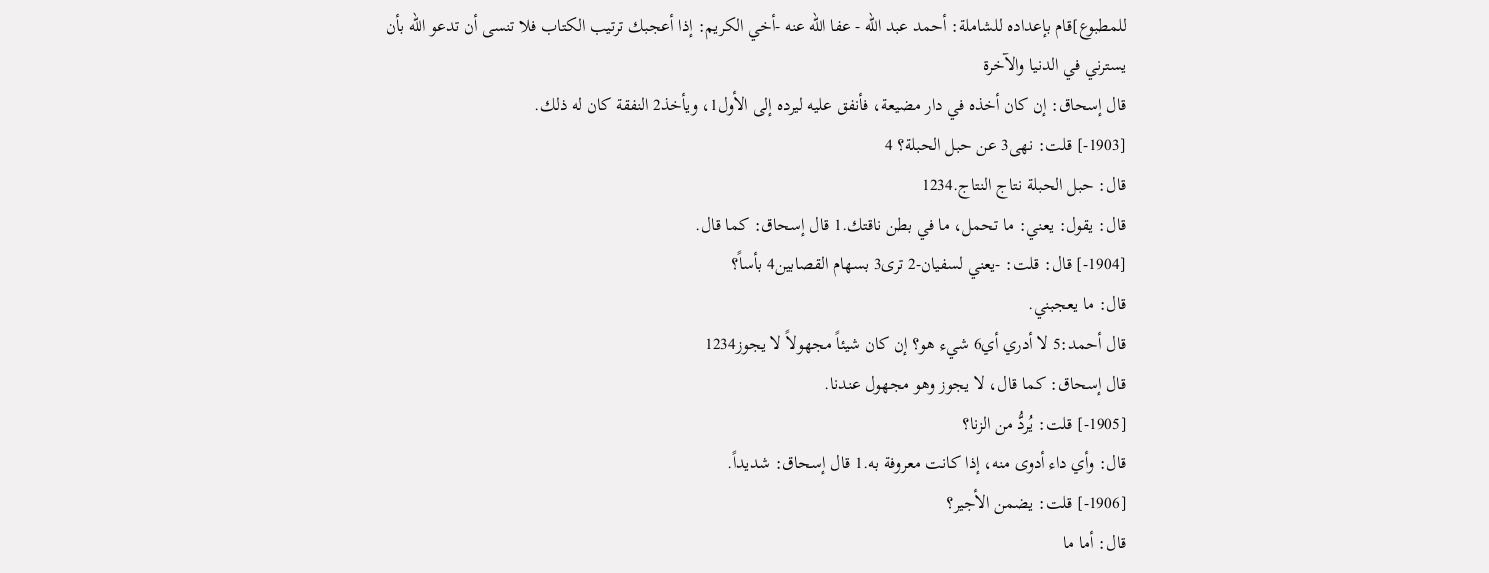للمطبوع]قام بإعداده للشاملة: أحمد عبد الله - عفا الله عنه -أخي الكريم: إذا أعجبك ترتيب الكتاب فلا تنسى أن تدعو الله بأن يسترني في الدنيا والآخرة
قال إسحاق: إن كان أخذه في دار مضيعة، فأنفق عليه ليرده إلى الأول1، ويأخذ2 النفقة كان له ذلك.
[1903-] قلت: نهى3 عن حبل الحبلة؟ 4
قال: حبل الحبلة نتاج النتاج.1234
قال: يقول: يعني: ما تحمل، ما في بطن ناقتك.1 قال إسحاق: كما قال.
[1904-] قال: قلت: -يعني لسفيان-2 ترى3 بسهام القصابين4 بأساً؟
قال: ما يعجبني.
قال أحمد:5 لا أدري أي6 شيء هو؟ إن كان شيئاً مجهولاً لا يجوز1234
قال إسحاق: كما قال، لا يجوز وهو مجهول عندنا.
[1905-] قلت: يُردُّ من الزنا؟
قال: وأي داء أدوى منه، إذا كانت معروفة به.1 قال إسحاق: شديداً.
[1906-] قلت: يضمن الأجير؟
قال: أما ما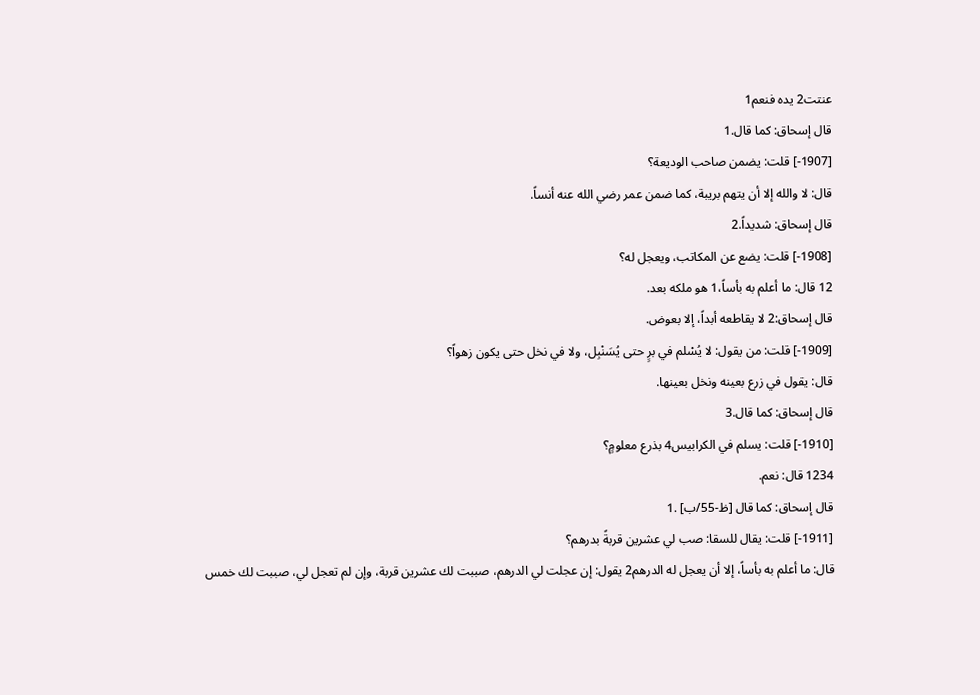عنتت2 يده فنعم1
قال إسحاق: كما قال.1
[1907-] قلت: يضمن صاحب الوديعة؟
قال: لا والله إلا أن يتهم بريبة، كما ضمن عمر رضي الله عنه أنساً.
قال إسحاق: شديداً.2
[1908-] قلت: يضع عن المكاتب، ويعجل له؟
12 قال: ما أعلم به بأساً،1 هو ملكه بعد.
قال إسحاق:2 لا يقاطعه أبداً، إلا بعوض.
[1909-] قلت: من يقول: لا يُسْلم في برٍ حتى يُسَنْبِل، ولا في نخل حتى يكون زهواً؟
قال: يقول في زرع بعينه ونخل بعينها.
قال إسحاق: كما قال.3
[1910-] قلت: يسلم في الكرابيس4 بذرع معلومٍ؟
1234 قال: نعم.
قال إسحاق: كما قال [ظ-55/ب] .1
[1911-] قلت: يقال للسقا: صب لي عشرين قربةً بدرهم؟
قال: ما أعلم به بأساً، إلا أن يعجل له الدرهم2 يقول: إن عجلت لي الدرهم، صببت لك عشرين قربة، وإن لم تعجل لي، صببت لك خمس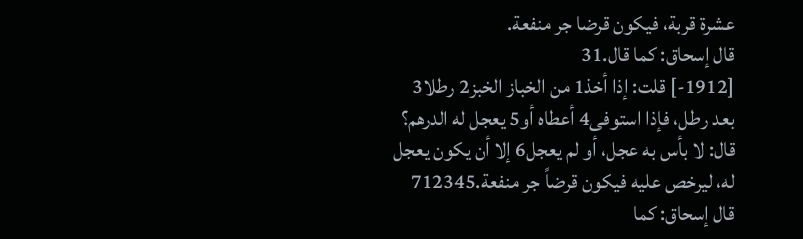عشرة قربة، فيكون قرضا جر منفعة.
قال إسحاق: كما قال.31
[1912-] قلت: إذا أخذ1 من الخباز الخبز2 رطلا3 بعد رطل، فإذا استوفى4 أعطاه أو5 يعجل له الدرهم؟
قال: لا بأس به عجل، أو لم يعجل6 إلا أن يكون يعجل له، ليرخص عليه فيكون قرضاً جر منفعة.712345
قال إسحاق: كما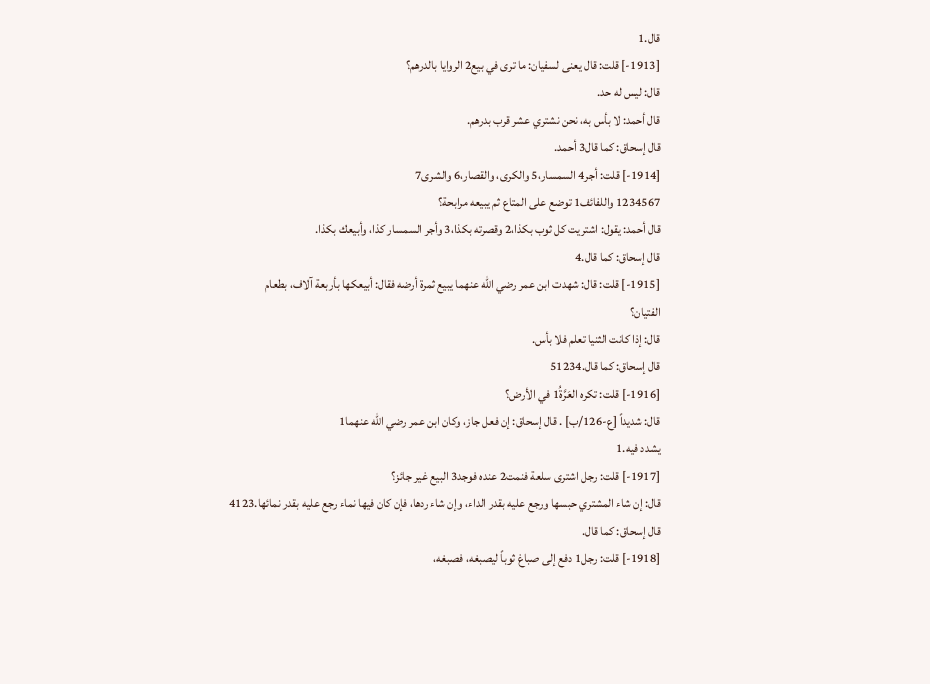قال.1
[1913-] قلت: قال يعنى لسفيان: ما ترى في بيع2 الروايا بالدرهم؟
قال: ليس له حد.
قال أحمد: لا بأس به، نحن نشتري عشر قرب بدرهم.
قال إسحاق: كما قال3 أحمد.
[1914-] قلت: أجر4 السمسار،5 والكرى، والقصار،6 والشرى7
1234567 واللفائف1 توضع على المتاع ثم يبيعه مرابحة؟
قال أحمد: يقول: اشتريت كل ثوب بكذا،2 وقصرته بكذا،3 وأجر السمسار كذا، وأبيعك بكذا.
قال إسحاق: كما قال.4
[1915-] قلت: قال: شهدت ابن عمر رضي الله عنهما يبيع ثمرة أرضه فقال: أبيعكها بأربعة آلاف، بطعام
الفتيان؟
قال: إذا كانت الثنيا تعلم فلا بأس.
قال إسحاق: كما قال.51234
[1916-] قلت: تكره العَرَّةُ1 في الأرض؟
قال: شديداً [ع-126/ب] . قال إسحاق: إن فعل جاز، وكان ابن عمر رضي الله عنهما1
يشدد فيه.1
[1917-] قلت: رجل اشترى سلعة فنمت2 عنده فوجد3 البيع غير جائز؟
قال: إن شاء المشتري حبسها ورجع عليه بقدر الداء، وإن شاء ردها، فإن كان فيها نماء رجع عليه بقدر نمائها.4123
قال إسحاق: كما قال.
[1918-] قلت: رجل1 دفع إلى صباغ ثوباً ليصبغه، فصبغه،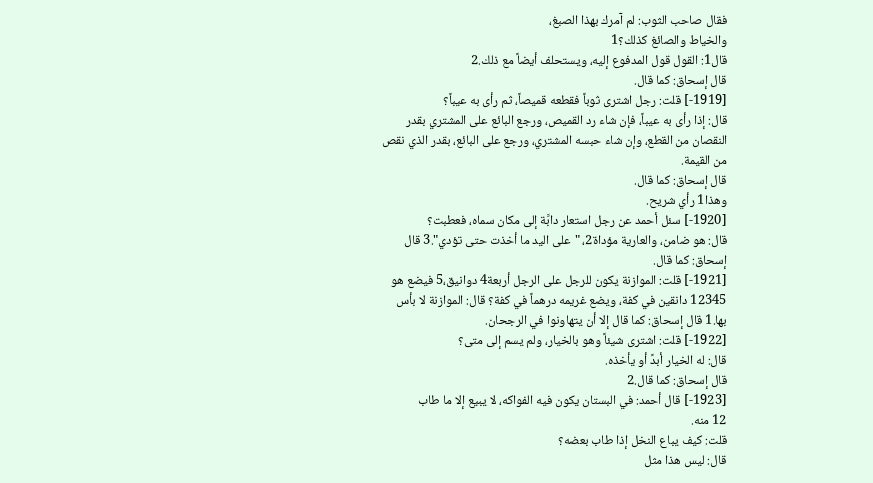فقال صاحب الثوب: لم آمرك بهذا الصبغ،
والخياط والصائغ كذلك؟1
قال1: القول قول المدفوع إليه، ويستحلف أيضاً مع ذلك.2
قال إسحاق: كما قال.
[1919-] قلت: رجل اشترى ثوباً فقطعه قميصاً، ثم رأى به عيباً؟
قال: إذا رأى به عيباً، فإن شاء رد القميص، ورجع البائع على المشتري بقدر النقصان من القطع، وإن شاء حبسه المشتري، ورجع على البائع، بقدر الذي نقص من القيمة.
قال إسحاق: كما قال.
وهذا1 رأي شريح.
[1920-] سئل أحمد عن رجل استعار دابَّة إلى مكان سماه، فعطبت؟
قال: هو ضامن، والعارية مؤداة2، "على اليد ما أخذت حتى تؤدي".3 قال إسحاق: كما قال.
[1921-] قلت: الموازنة يكون للرجل على الرجل أربعة4 دوانيق،5 فيضع هو
12345 دانقين في كفة، ويضع غريمه درهماً في كفة؟ قال: الموازنة لا بأس بها.1 قال إسحاق: كما قال إلا أن يتهاونوا في الرجحان.
[1922-] قلت: اشترى شيئاً وهو بالخيار، ولم يسم إلى متى؟
قال: له الخيار أبدً أو يأخذه.
قال إسحاق: كما قال.2
[1923-] قال أحمد: في البستان يكون فيه الفواكه، لا يبيع إلا ما طاب
12 منه.
قلت: كيف يباع النخل إذا طاب بعضه؟
قال: ليس هذا مثل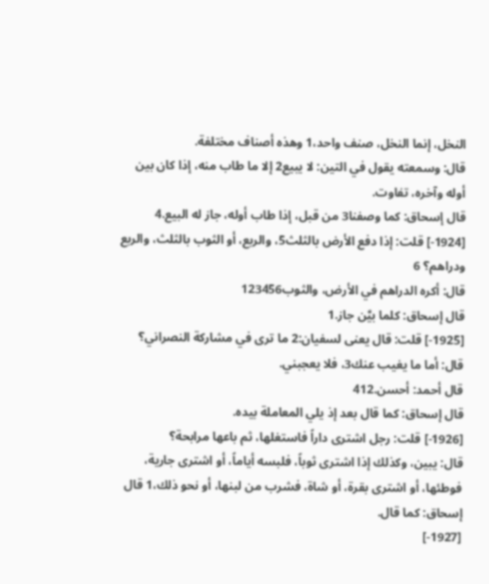النخل، إنما النخل، صنف واحد،1 وهذه أصناف مختلفة.
قال: وسمعته يقول في التين: لا يبيع2 إلا ما طاب منه، إذا كان بين أوله وآخره، تفاوت.
قال إسحاق: كما وصفنا3 من قبل، إذا طاب أوله، جاز له البيع.4
[1924-] قلت: إذا دفع الأرض بالثلث5، والربع، أو الثوب بالثلث، والربع ودراهم؟ 6
قال: أكره الدراهم في الأرض، والثوب123456
قال إسحاق: كلما بيَّن جاز.1
[1925-] قلت: قال يعنى لسفيان:2 ما ترى في مشاركة النصراني؟
قال: أما ما يغيب عنك3، فلا يعجبني.
قال أحمد: أحسن.412
قال إسحاق: كما قال بعد إذ يلي المعاملة بيده.
[1926-] قلت: رجل اشترى داراً فاستغلها، ثم باعها مرابحة؟
قال: يبين، وكذلك إذا اشترى ثوباً، فلبسه أياماً، أو اشترى جارية، فوطئها، أو اشترى بقرة، أو شاة، فشرب من لبنها، أو نحو ذلك،1 قال إسحاق: كما قال.
[1927-]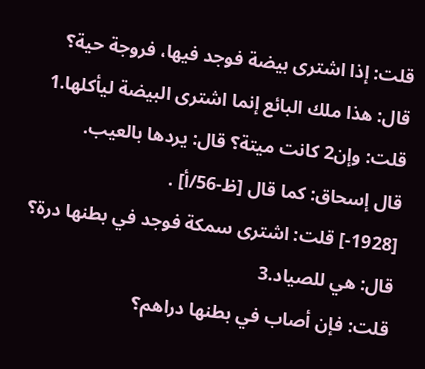قلت: إذا اشترى بيضة فوجد فيها، فروجة حية؟
قال: هذا ملك البائع إنما اشترى البيضة ليأكلها.1
قلت: وإن2 كانت ميتة؟ قال: يردها بالعيب.
قال إسحاق: كما قال [ظ-56/أ] .
[1928-] قلت: اشترى سمكة فوجد في بطنها درة؟
قال: هي للصياد.3
قلت: فإن أصاب في بطنها دراهم؟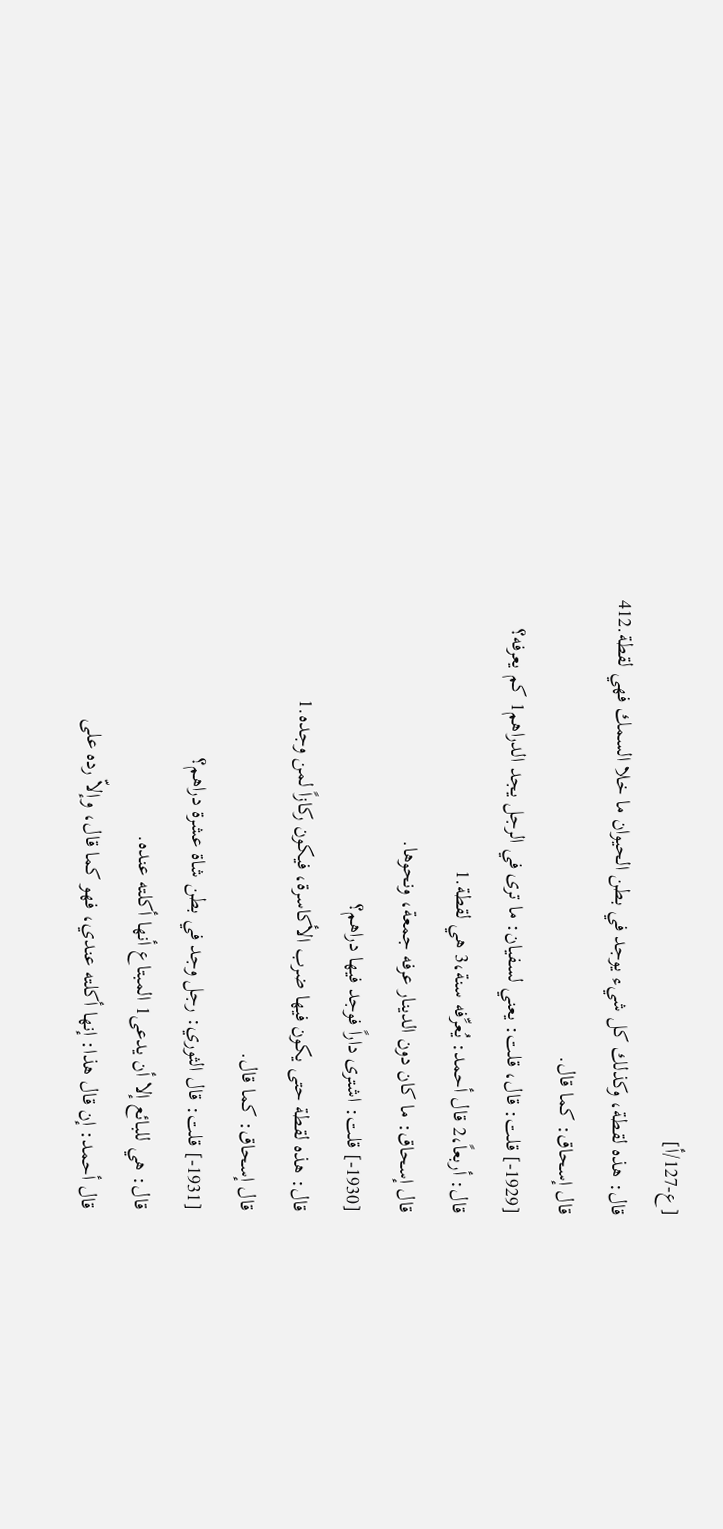[ع-127/أ]
قال: هذه لقطة، وكذلك كل شيء يوجد في بطن الحيوان ما خلا السمك فهي لقطة.412
قال إسحاق: كما قال.
[1929-] قلت: قال، قلت: يعني لسفيان: ما ترى في الرجل يجد الدراهم1 كم يعرفه؟
قال: أربعاً،2 قال أحمد: يُعرِّفه سنة،3 هي لقطة.1
قال إسحاق: ما كان دون الدينار عرفه جمعة، ونحوها.
[1930-] قلت: اشترى داراً فوجد فيها دراهم؟
قال: هذه لقطة حتى يكون فيها ضرب الأكاسرة، فيكون ركازاً لمن وجده.1
قال إسحاق: كما قال.
[1931-] قلت: قال الثوري: رجل وجد في بطن شاة عشرة دراهم؟
قال: هي للبائع إلا أن يدعى1 المبتاع أنها أكلته عنده.
قال أحمد: إن قال هذا: إنها أكلته عندي، فهو كما قال، وإلاّ رده على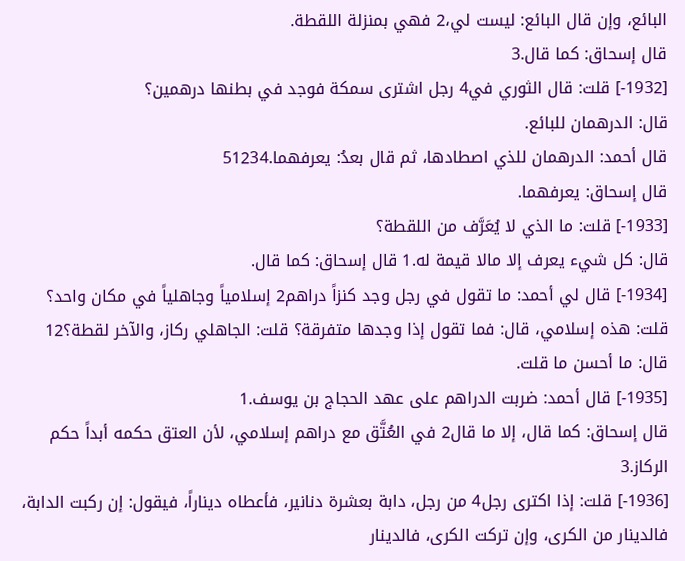البائع، وإن قال البائع: ليست لي،2 فهي بمنزلة اللقطة.
قال إسحاق: كما قال.3
[1932-] قلت: قال الثوري في4 رجل اشترى سمكة فوجد في بطنها درهمين؟
قال: الدرهمان للبائع.
قال أحمد: الدرهمان للذي اصطادها، ثم قال بعدُ: يعرفهما.51234
قال إسحاق: يعرفهما.
[1933-] قلت: ما الذي لا يُعَرَّف من اللقطة؟
قال: كل شيء يعرف إلا مالا قيمة له.1 قال إسحاق: كما قال.
[1934-] قال لي أحمد: ما تقول في رجل وجد كنزاً دراهم2 إسلامياً وجاهلياً في مكان واحد؟
قلت: هذه إسلامي، قال: فما تقول إذا وجدها متفرقة؟ قلت: الجاهلي ركاز، والآخر لقطة؟12
قال: ما أحسن ما قلت.
[1935-] قال أحمد: ضربت الدراهم على عهد الحجاج بن يوسف.1
قال إسحاق: كما قال، إلا ما قال2 في العُتَّق مع دراهم إسلامي، لأن العتق حكمه أبداً حكم الركاز.3
[1936-] قلت: إذا اكترى رجل4 من رجل، دابة بعشرة دنانير، فأعطاه ديناراً، فيقول: إن ركبت الدابة،
فالدينار من الكرى، وإن تركت الكرى، فالدينار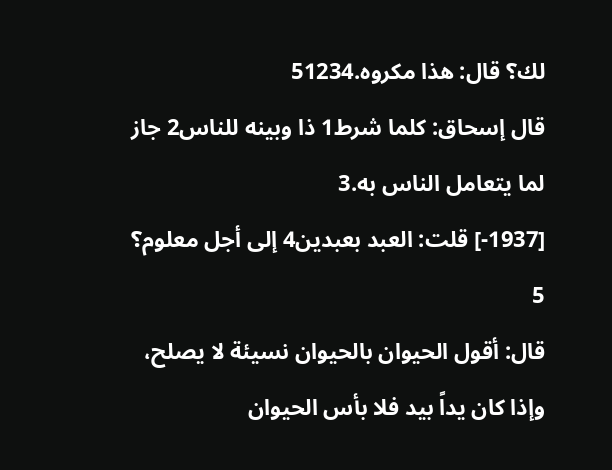لك؟ قال: هذا مكروه.51234
قال إسحاق: كلما شرط1 ذا وبينه للناس2 جاز لما يتعامل الناس به.3
[1937-] قلت: العبد بعبدين4 إلى أجل معلوم؟ 5
قال: أقول الحيوان بالحيوان نسيئة لا يصلح، وإذا كان يداً بيد فلا بأس الحيوان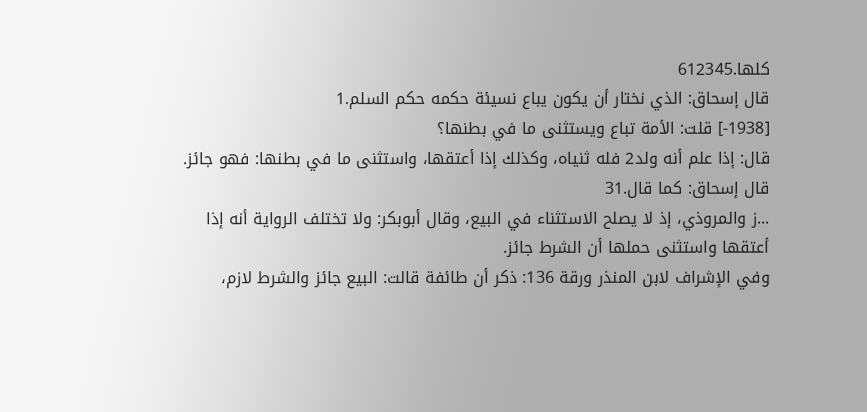كلها.612345
قال إسحاق: الذي نختار أن يكون يباع نسيئة حكمه حكم السلم.1
[1938-] قلت: الأمة تباع ويستثنى ما في بطنها؟
قال: إذا علم أنه ولد2 فله ثنياه، وكذلك إذا أعتقها، واستثنى ما في بطنها: فهو جائز.
قال إسحاق: كما قال.31
...ز والمروذي، إذ لا يصلح الاستثناء في البيع، وقال أبوبكر: ولا تختلف الرواية أنه إذا أعتقها واستثنى حملها أن الشرط جائز.
وفي الإشراف لابن المنذر ورقة 136: ذكر أن طائفة قالت: البيع جائز والشرط لازم،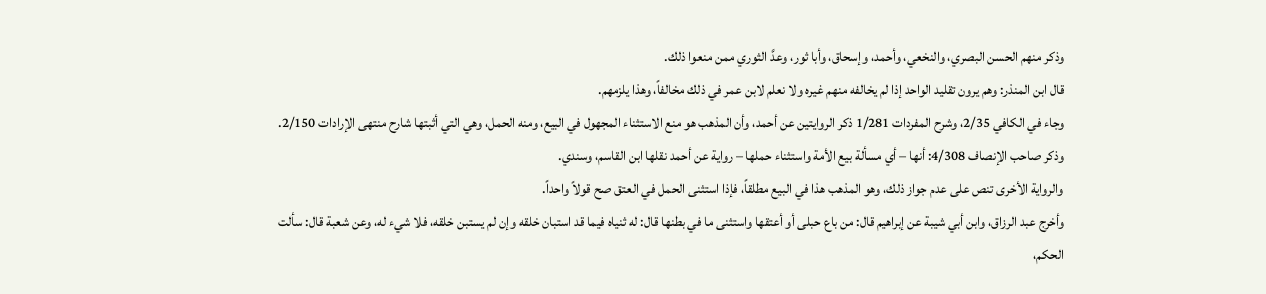وذكر منهم الحسن البصري، والنخعي، وأحمد، وإسحاق، وأبا ثور، وعدَّ الثوري ممن منعوا ذلك.
قال ابن المنذر: وهم يرون تقليد الواحد إذا لم يخالفه منهم غيره ولا نعلم لابن عمر في ذلك مخالفاً، وهذا يلزمهم.
وجاء في الكافي 2/35، وشرح المفردات 1/281 ذكر الروايتين عن أحمد، وأن المذهب هو منع الاستثناء المجهول في البيع، ومنه الحمل، وهي التي أثبتها شارح منتهى الإرادات 2/150.
وذكر صاحب الإنصاف 4/308: أنها – أي مسألة بيع الأمة واستثناء حملها – رواية عن أحمد نقلها ابن القاسم، وسندي.
والرواية الأخرى تنص على عدم جواز ذلك، وهو المذهب هذا في البيع مطلقاً، فإذا استثنى الحمل في العتق صح قولاً واحداً.
وأخرج عبد الرزاق، وابن أبي شيبة عن إبراهيم قال: من باع حبلى أو أعتقها واستثنى ما في بطنها قال: له ثنياه فيما قد استبان خلقه وإن لم يستبن خلقه، فلا شيء له، وعن شعبة قال: سألت الحكم،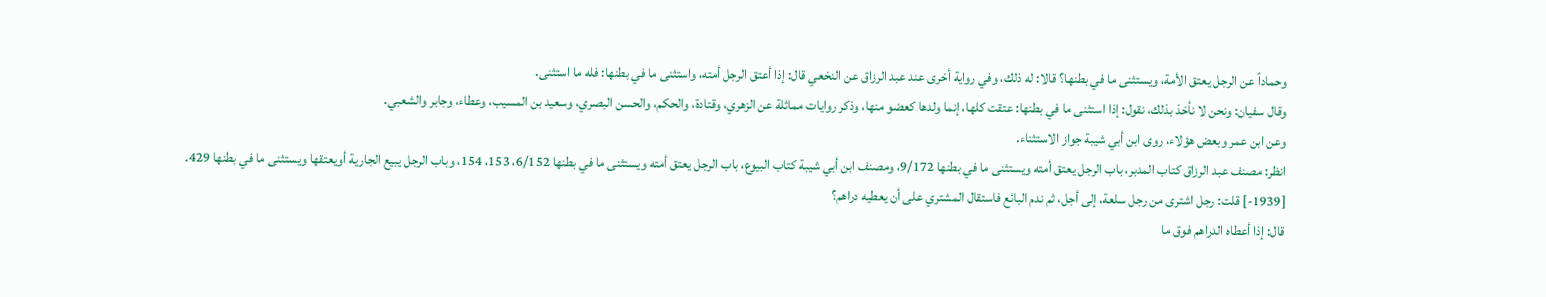وحماداً عن الرجل يعتق الأمة، ويستثنى ما في بطنها؟ قالا: له ذلك، وفي رواية أخرى عند عبد الرزاق عن النخعي قال: إذا أعتق الرجل أمته، واستثنى ما في بطنها: فله ما استثنى.
وقال سفيان: ونحن لا نأخذ بذلك، نقول: إذا استثنى ما في بطنها: عتقت كلها، إنما ولدها كعضو منها، وذكر روايات مماثلة عن الزهري، وقتادة، والحكم، والحسن البصري، وسعيد بن المسيب، وعطاء، وجابر والشعبي.
وعن ابن عمر وبعض هؤلاء، روى ابن أبي شيبة جواز الاستثناء.
انظر: مصنف عبد الرزاق كتاب المدبر، باب الرجل يعتق أمته ويستثنى ما في بطنها 9/172، ومصنف ابن أبي شيبة كتاب البيوع، باب الرجل يعتق أمته ويستثنى ما في بطنها 6/152، 153، 154، وباب الرجل يبيع الجارية أويعتقها ويستثنى ما في بطنها 429.
[1939-] قلت: رجل اشترى من رجل سلعة، إلى أجل، ثم ندم البائع فاستقال المشتري على أن يعطيه دراهم؟
قال: إذا أعطاه الدراهم فوق ما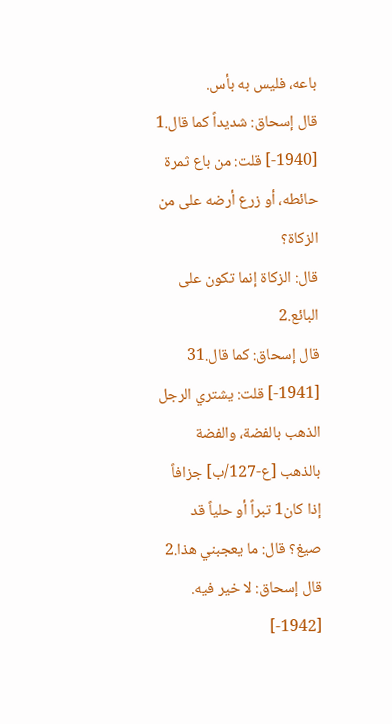باعه، فليس به بأس.
قال إسحاق: شديداً كما قال.1
[1940-] قلت: من باع ثمرة حائطه، أو زرع أرضه على من الزكاة؟
قال: الزكاة إنما تكون على البائع.2
قال إسحاق: كما قال.31
[1941-] قلت: يشتري الرجل الذهب بالفضة، والفضة بالذهب [ع-127/ب] جزافاً إذا كان1 تبراً أو حلياً قد
صيغ؟ قال: ما يعجبني هذا.2 قال إسحاق: لا خير فيه.
[1942-]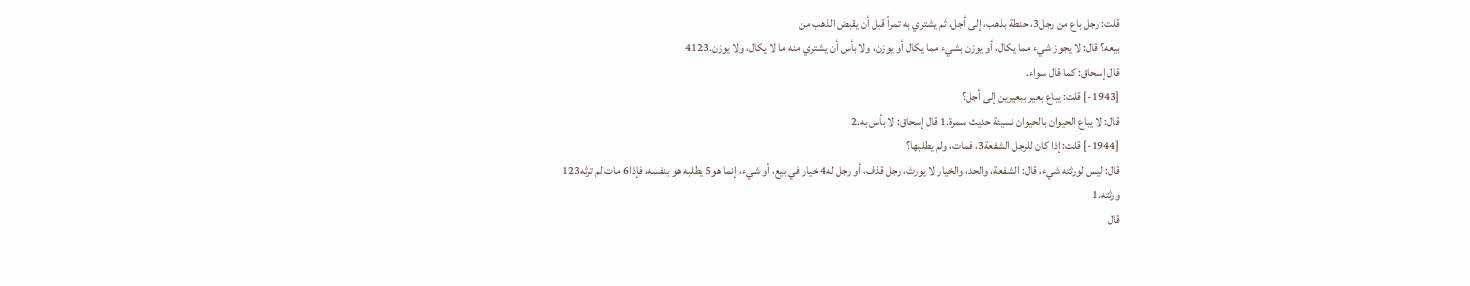قلت: رجل باع من رجل3، حنطة بذهب، إلى أجل، ثم يشتري به تمراً قبل أن يقبض الذهب من
بيعه؟ قال: لا يجوز شيء مما يكال، أو يوزن بشيء مما يكال أو يوزن، ولا بأس أن يشتري منه ما لا يكال، ولا يوزن.4123
قال إسحاق: كما قال سواء.
[1943-] قلت: يباع بعير ببعيرين إلى أجل؟
قال: لا يباع الحيوان بالحيوان نسيئة حديث سمرة.1 قال إسحاق: لا بأس به.2
[1944-] قلت: إذا كان للرجل الشفعة3، فمات، ولم يطلبها؟
قال: ليس لورثته شيء، قال: الشفعة، والحد، والخيار لا يورث، رجل قذف، أو رجل له4 خيار في بيع، أو شيء، إنما هو5 يطلبه هو بنفسه، فإذا6 مات لم ترثه123
ورثته.1
قال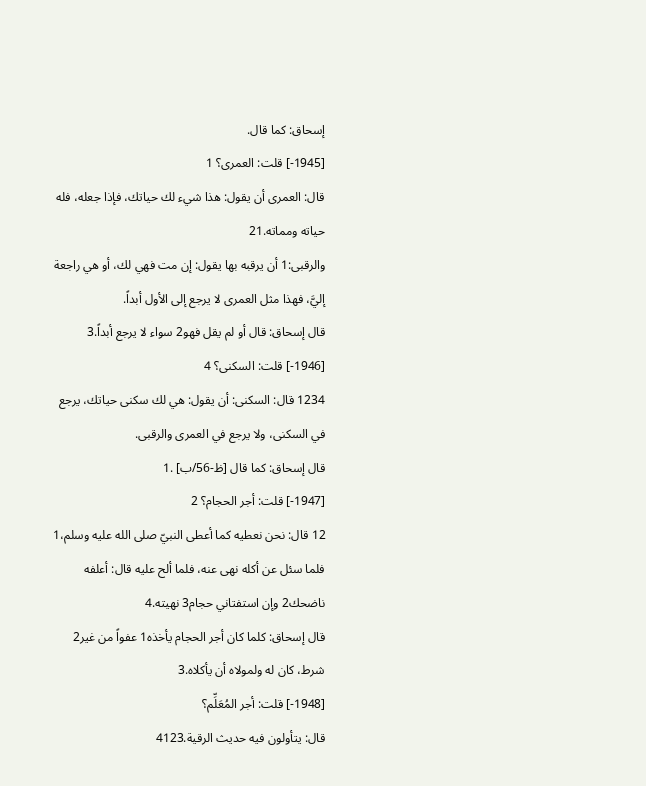إسحاق: كما قال.
[1945-] قلت: العمرى؟ 1
قال: العمرى أن يقول: هذا شيء لك حياتك، فإذا جعله، فله حياته ومماته.21
والرقبى:1 أن يرقبه بها يقول: إن مت فهي لك، أو هي راجعة إليَّ، فهذا مثل العمرى لا يرجع إلى الأول أبداً.
قال إسحاق: قال أو لم يقل فهو2 سواء لا يرجع أبداً.3
[1946-] قلت: السكنى؟ 4
1234 قال: السكنى: أن يقول: هي لك سكنى حياتك، يرجع في السكنى، ولا يرجع في العمرى والرقبى.
قال إسحاق: كما قال [ظ-56/ب] .1
[1947-] قلت: أجر الحجام؟ 2
12 قال: نحن نعطيه كما أعطى النبيّ صلى الله عليه وسلم،1 فلما سئل عن أكله نهى عنه، فلما ألح عليه قال: أعلفه ناضحك2 وإن استفتاني حجام3 نهيته.4
قال إسحاق: كلما كان أجر الحجام يأخذه1 عفواً من غير2 شرط، كان له ولمولاه أن يأكلاه.3
[1948-] قلت: أجر المُعَلِّم؟
قال: يتأولون فيه حديث الرقية.4123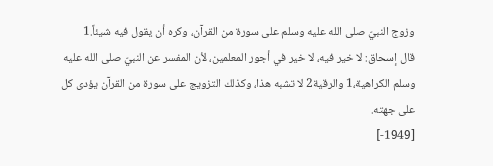وزوج النبيّ صلى الله عليه وسلم على سورة من القرآن، وكره أن يقول فيه شيئاً.1
قال إسحاق: لا خير فيه، لا خير في أجور المعلمين، لأن المفسر عن النبيّ صلى الله عليه وسلم الكراهية،1 والرقية2 لا تشبه هذا، وكذلك التزويج على سورة من القرآن يؤدى كل على جهته.
[1949-]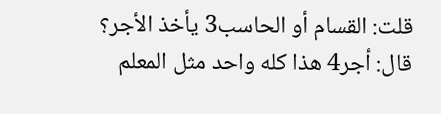قلت: القسام أو الحاسب3 يأخذ الأجر؟
قال: أجر4 هذا كله واحد مثل المعلم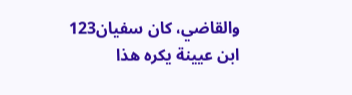والقاضي، كان سفيان123
ابن عيينة يكره هذا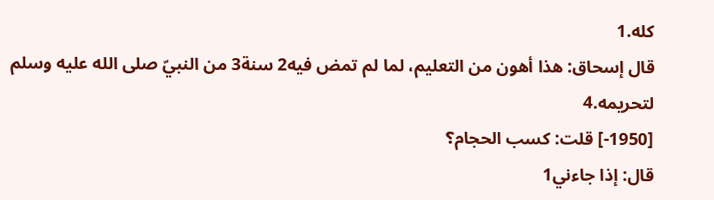كله.1
قال إسحاق: هذا أهون من التعليم، لما لم تمض فيه2 سنة3 من النبيّ صلى الله عليه وسلم لتحريمه.4
[1950-] قلت: كسب الحجام؟
قال: إذا جاءني1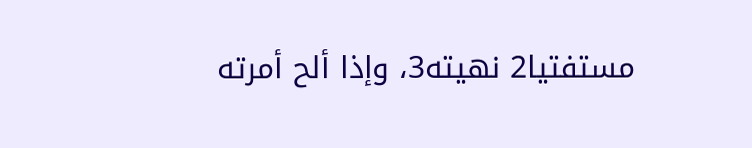مستفتيا2 نهيته3، وإذا ألح أمرته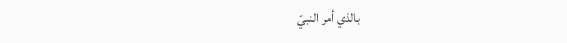بالذي أمر النبيّ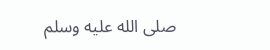صلى الله عليه وسلم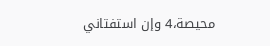محيصة،4 وإن استفتاني